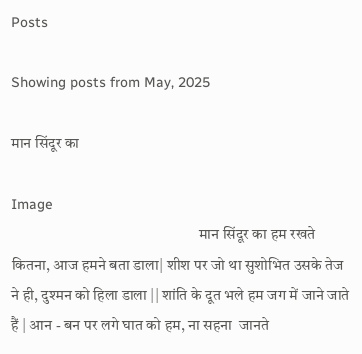Posts

Showing posts from May, 2025

मान सिंदूर का

Image
                                                             मान सिंदूर का हम रखते कितना, आज हमने बता डाला| शीश पर जो था सुशोभित उसके तेज ने ही, दुश्मन को हिला डाला || शांति के दूत भले हम जग में जाने जाते हैं | आन - बन पर लगे घात को हम, ना सहना  जानते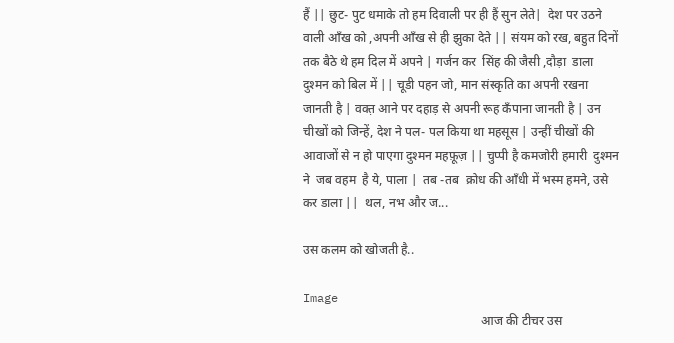हैं || छुट- पुट धमाके तो हम दिवाली पर ही हैं सुन लेते|  देश पर उठने वाली आँख को ,अपनी आँख से ही झुका देते || संयम को रख, बहुत दिनों तक बैठे थे हम दिल में अपने | गर्जन कर  सिंह की जैसी ,दौड़ा  डाला दुश्मन को बिल में || चूडी पहन जो, मान संस्कृति का अपनी रखना जानती है | वक्त़ आने पर दहाड़ से अपनी रूह कँपाना जानती है | उन चीखों को जिन्हें, देश ने पल- पल किया था महसूस | उन्हीं चीखों की आवाजों से न हो पाएगा दुश्मन महफ़ूज़ || चुप्पी है कमजोरी हमारी  दुश्मन ने  जब वहम  है ये, पाला |  तब -तब  क्रोध की आँधी में भस्म हमने, उसे कर डाला ||  थल, नभ और ज...

उस कलम को खोजती है..

Image
                                                         आज की टीचर उस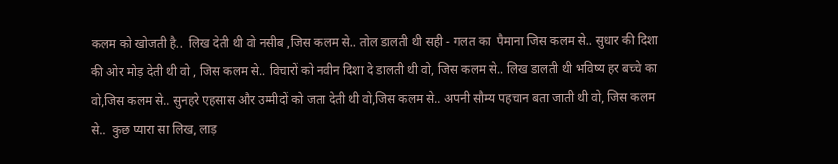कलम को खोजती है..  लिख देती थी वो नसीब ,जिस कलम से.. तोल डालती थी सही - गलत का  पैमाना जिस कलम से.. सुधार की दिशा की ओर मोड़ देती थी वो , जिस कलम से.. विचारों को नवीन दिशा दे डालती थी वो, जिस कलम से.. लिख डालती थी भविष्य हर बच्चे का वो,जिस कलम से.. सुनहरे एहसास और उम्मीदों को जता देती थी वो,जिस कलम से.. अपनी सौम्य पहचान बता जाती थी वो, जिस कलम से..  कुछ प्यारा सा लिख, लाड़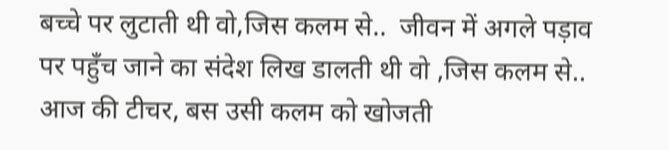बच्चे पर लुटाती थी वो,जिस कलम से..  जीवन में अगले पड़ाव पर पहुँच जाने का संदेश लिख डालती थी वो ,जिस कलम से..  आज की टीचर, बस उसी कलम को खोजती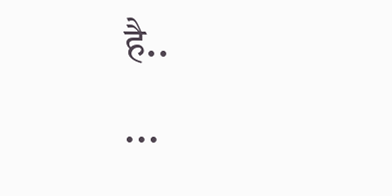है..                                                                    ...